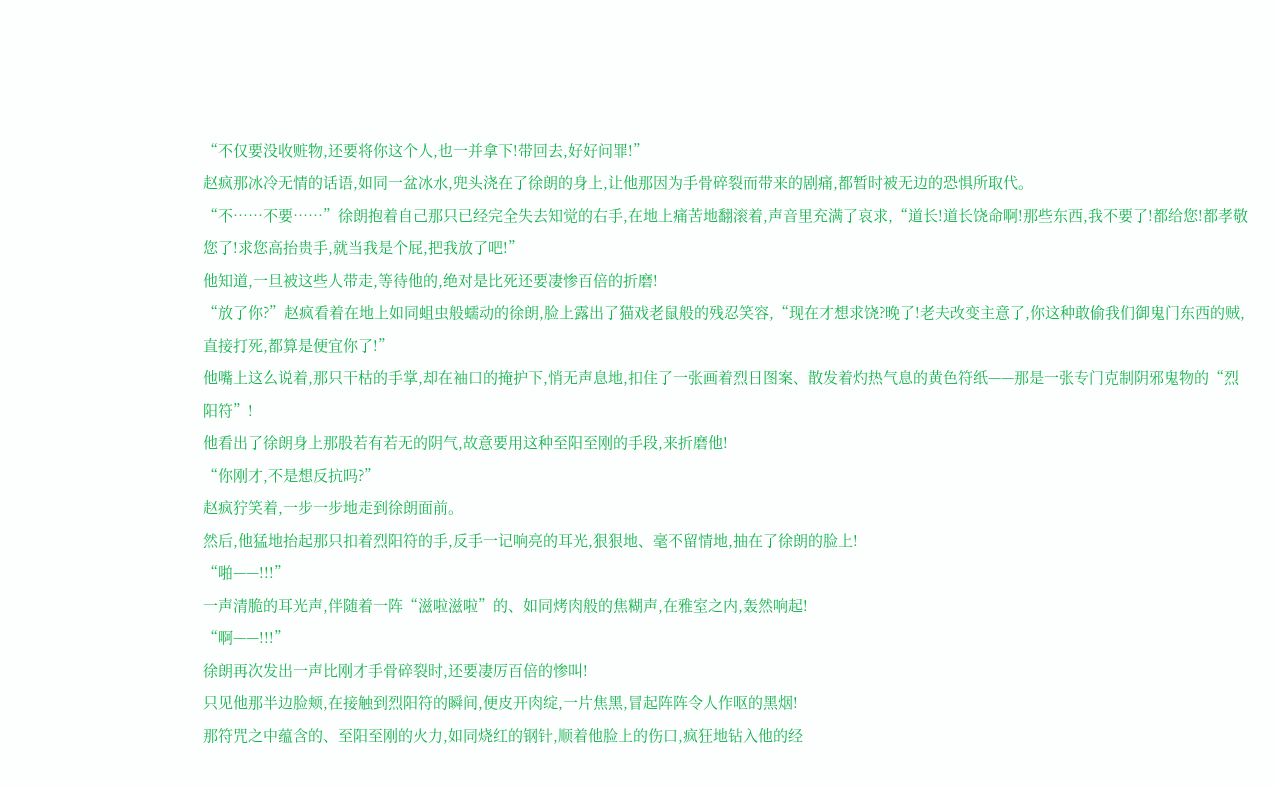“不仅要没收赃物,还要将你这个人,也一并拿下!带回去,好好问罪!”
赵疯那冰冷无情的话语,如同一盆冰水,兜头浇在了徐朗的身上,让他那因为手骨碎裂而带来的剧痛,都暂时被无边的恐惧所取代。
“不……不要……”徐朗抱着自己那只已经完全失去知觉的右手,在地上痛苦地翻滚着,声音里充满了哀求,“道长!道长饶命啊!那些东西,我不要了!都给您!都孝敬您了!求您高抬贵手,就当我是个屁,把我放了吧!”
他知道,一旦被这些人带走,等待他的,绝对是比死还要凄惨百倍的折磨!
“放了你?”赵疯看着在地上如同蛆虫般蠕动的徐朗,脸上露出了猫戏老鼠般的残忍笑容,“现在才想求饶?晚了!老夫改变主意了,你这种敢偷我们御鬼门东西的贼,直接打死,都算是便宜你了!”
他嘴上这么说着,那只干枯的手掌,却在袖口的掩护下,悄无声息地,扣住了一张画着烈日图案、散发着灼热气息的黄色符纸——那是一张专门克制阴邪鬼物的“烈阳符”!
他看出了徐朗身上那股若有若无的阴气,故意要用这种至阳至刚的手段,来折磨他!
“你刚才,不是想反抗吗?”
赵疯狞笑着,一步一步地走到徐朗面前。
然后,他猛地抬起那只扣着烈阳符的手,反手一记响亮的耳光,狠狠地、毫不留情地,抽在了徐朗的脸上!
“啪——!!!”
一声清脆的耳光声,伴随着一阵“滋啦滋啦”的、如同烤肉般的焦糊声,在雅室之内,轰然响起!
“啊——!!!”
徐朗再次发出一声比刚才手骨碎裂时,还要凄厉百倍的惨叫!
只见他那半边脸颊,在接触到烈阳符的瞬间,便皮开肉绽,一片焦黑,冒起阵阵令人作呕的黑烟!
那符咒之中蕴含的、至阳至刚的火力,如同烧红的钢针,顺着他脸上的伤口,疯狂地钻入他的经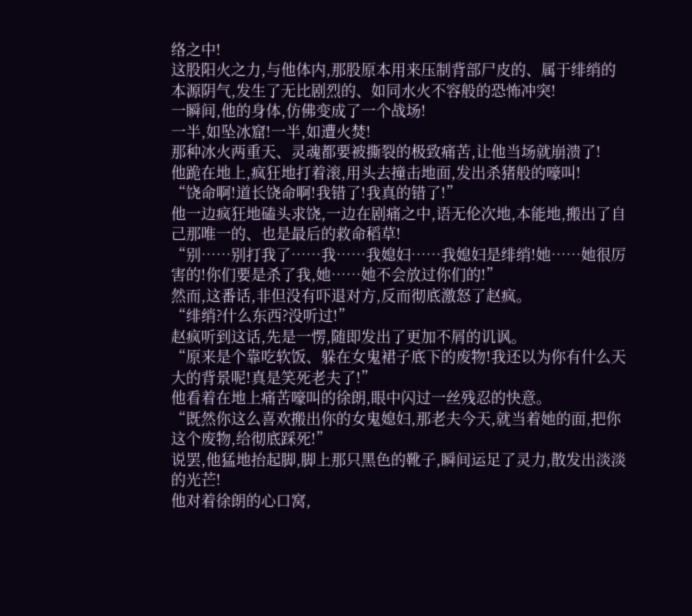络之中!
这股阳火之力,与他体内,那股原本用来压制背部尸皮的、属于绯绡的本源阴气,发生了无比剧烈的、如同水火不容般的恐怖冲突!
一瞬间,他的身体,仿佛变成了一个战场!
一半,如坠冰窟!一半,如遭火焚!
那种冰火两重天、灵魂都要被撕裂的极致痛苦,让他当场就崩溃了!
他跪在地上,疯狂地打着滚,用头去撞击地面,发出杀猪般的嚎叫!
“饶命啊!道长饶命啊!我错了!我真的错了!”
他一边疯狂地磕头求饶,一边在剧痛之中,语无伦次地,本能地,搬出了自己那唯一的、也是最后的救命稻草!
“别……别打我了……我……我媳妇……我媳妇是绯绡!她……她很厉害的!你们要是杀了我,她……她不会放过你们的!”
然而,这番话,非但没有吓退对方,反而彻底激怒了赵疯。
“绯绡?什么东西?没听过!”
赵疯听到这话,先是一愣,随即发出了更加不屑的讥讽。
“原来是个靠吃软饭、躲在女鬼裙子底下的废物!我还以为你有什么天大的背景呢!真是笑死老夫了!”
他看着在地上痛苦嚎叫的徐朗,眼中闪过一丝残忍的快意。
“既然你这么喜欢搬出你的女鬼媳妇,那老夫今天,就当着她的面,把你这个废物,给彻底踩死!”
说罢,他猛地抬起脚,脚上那只黑色的靴子,瞬间运足了灵力,散发出淡淡的光芒!
他对着徐朗的心口窝,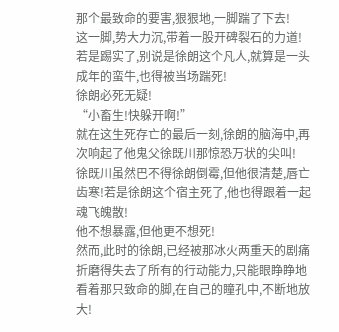那个最致命的要害,狠狠地,一脚踹了下去!
这一脚,势大力沉,带着一股开碑裂石的力道!
若是踢实了,别说是徐朗这个凡人,就算是一头成年的蛮牛,也得被当场踹死!
徐朗必死无疑!
“小畜生!快躲开啊!”
就在这生死存亡的最后一刻,徐朗的脑海中,再次响起了他鬼父徐既川那惊恐万状的尖叫!
徐既川虽然巴不得徐朗倒霉,但他很清楚,唇亡齿寒!若是徐朗这个宿主死了,他也得跟着一起魂飞魄散!
他不想暴露,但他更不想死!
然而,此时的徐朗,已经被那冰火两重天的剧痛折磨得失去了所有的行动能力,只能眼睁睁地看着那只致命的脚,在自己的瞳孔中,不断地放大!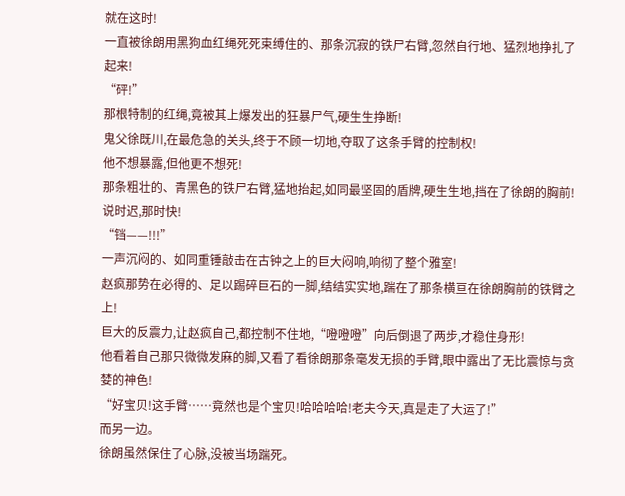就在这时!
一直被徐朗用黑狗血红绳死死束缚住的、那条沉寂的铁尸右臂,忽然自行地、猛烈地挣扎了起来!
“砰!”
那根特制的红绳,竟被其上爆发出的狂暴尸气,硬生生挣断!
鬼父徐既川,在最危急的关头,终于不顾一切地,夺取了这条手臂的控制权!
他不想暴露,但他更不想死!
那条粗壮的、青黑色的铁尸右臂,猛地抬起,如同最坚固的盾牌,硬生生地,挡在了徐朗的胸前!
说时迟,那时快!
“铛——!!!”
一声沉闷的、如同重锤敲击在古钟之上的巨大闷响,响彻了整个雅室!
赵疯那势在必得的、足以踢碎巨石的一脚,结结实实地,踹在了那条横亘在徐朗胸前的铁臂之上!
巨大的反震力,让赵疯自己,都控制不住地,“噔噔噔”向后倒退了两步,才稳住身形!
他看着自己那只微微发麻的脚,又看了看徐朗那条毫发无损的手臂,眼中露出了无比震惊与贪婪的神色!
“好宝贝!这手臂……竟然也是个宝贝!哈哈哈哈!老夫今天,真是走了大运了!”
而另一边。
徐朗虽然保住了心脉,没被当场踹死。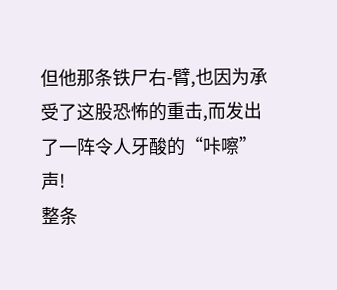但他那条铁尸右-臂,也因为承受了这股恐怖的重击,而发出了一阵令人牙酸的“咔嚓”声!
整条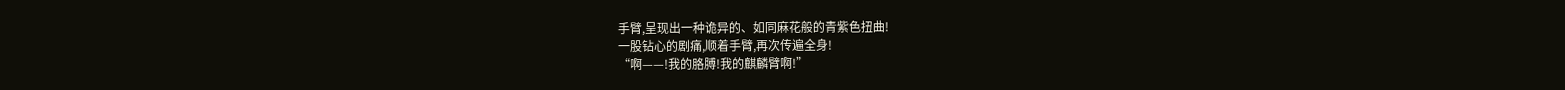手臂,呈现出一种诡异的、如同麻花般的青紫色扭曲!
一股钻心的剧痛,顺着手臂,再次传遍全身!
“啊——!我的胳膊!我的麒麟臂啊!”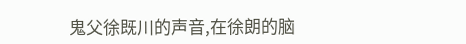鬼父徐既川的声音,在徐朗的脑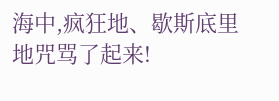海中,疯狂地、歇斯底里地咒骂了起来!